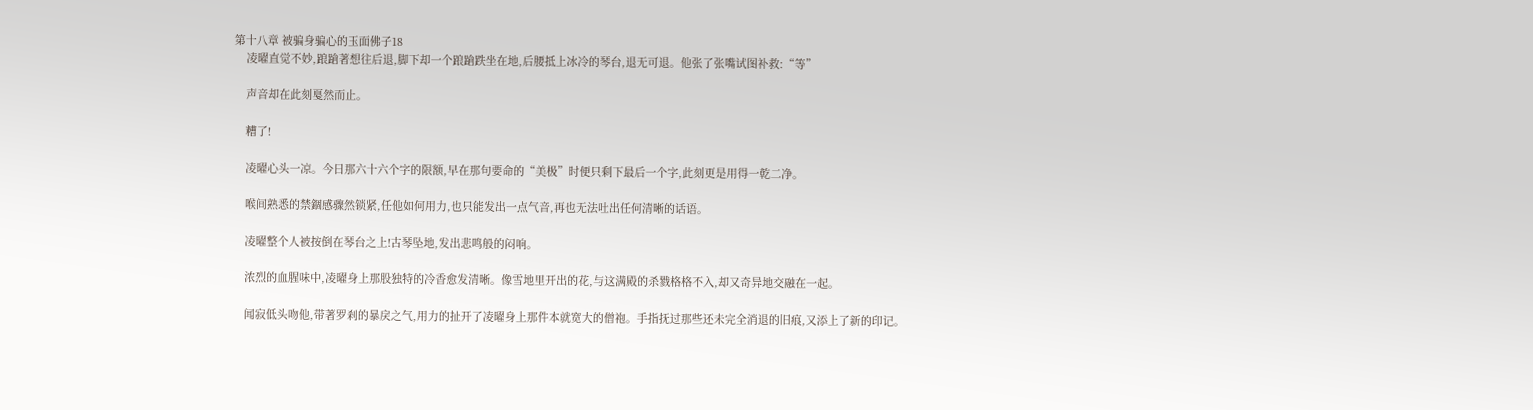第十八章 被骗身骗心的玉面佛子18
    凌曜直觉不妙,踉蹌著想往后退,脚下却一个踉蹌跌坐在地,后腰抵上冰冷的琴台,退无可退。他张了张嘴试图补救:“等”

    声音却在此刻戛然而止。

    糟了!

    凌曜心头一凉。今日那六十六个字的限额,早在那句要命的“美极”时便只剩下最后一个字,此刻更是用得一乾二净。

    喉间熟悉的禁錮感骤然锁紧,任他如何用力,也只能发出一点气音,再也无法吐出任何清晰的话语。

    凌曜整个人被按倒在琴台之上!古琴坠地,发出悲鸣般的闷响。

    浓烈的血腥味中,凌曜身上那股独特的冷香愈发清晰。像雪地里开出的花,与这满殿的杀戮格格不入,却又奇异地交融在一起。

    闻寂低头吻他,带著罗剎的暴戾之气,用力的扯开了凌曜身上那件本就宽大的僧袍。手指抚过那些还未完全消退的旧痕,又添上了新的印记。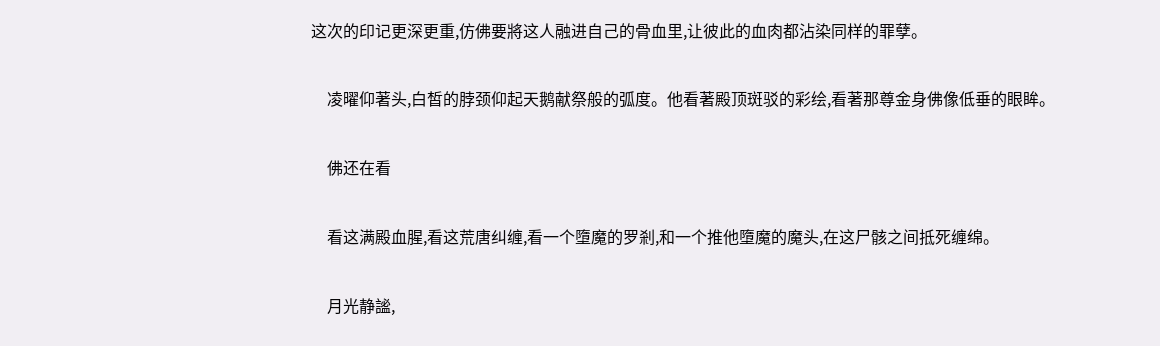这次的印记更深更重,仿佛要將这人融进自己的骨血里,让彼此的血肉都沾染同样的罪孽。

    凌曜仰著头,白皙的脖颈仰起天鹅献祭般的弧度。他看著殿顶斑驳的彩绘,看著那尊金身佛像低垂的眼眸。

    佛还在看

    看这满殿血腥,看这荒唐纠缠,看一个墮魔的罗剎,和一个推他墮魔的魔头,在这尸骸之间抵死缠绵。

    月光静謐,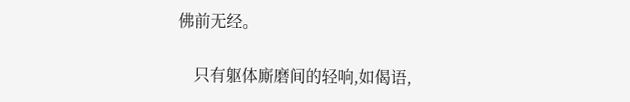佛前无经。

    只有躯体廝磨间的轻响,如偈语,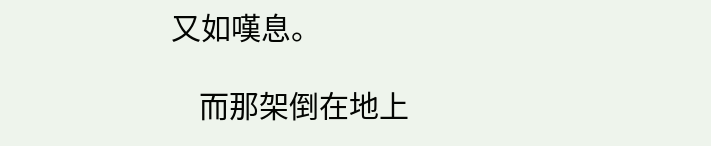又如嘆息。

    而那架倒在地上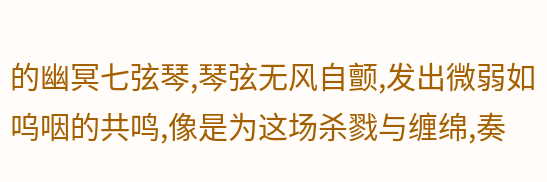的幽冥七弦琴,琴弦无风自颤,发出微弱如呜咽的共鸣,像是为这场杀戮与缠绵,奏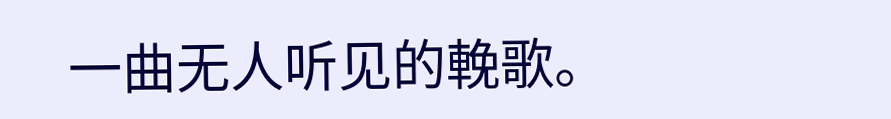一曲无人听见的輓歌。